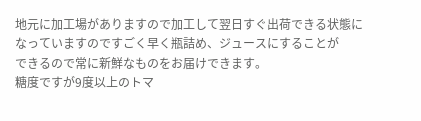地元に加工場がありますので加工して翌日すぐ出荷できる状態に
なっていますのですごく早く瓶詰め、ジュースにすることが
できるので常に新鮮なものをお届けできます。
糖度ですが9度以上のトマ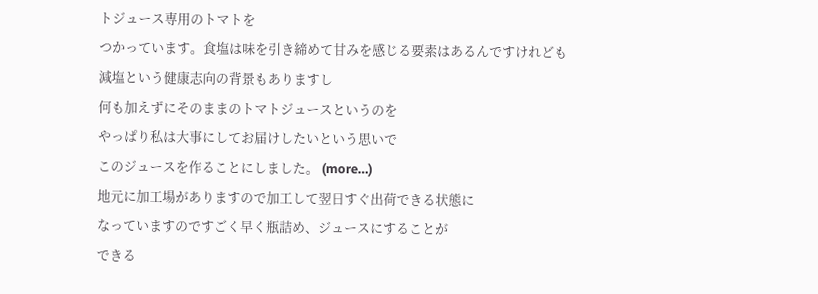トジュース専用のトマトを
つかっています。食塩は味を引き締めて甘みを感じる要素はあるんですけれども
減塩という健康志向の背景もありますし
何も加えずにそのままのトマトジュースというのを
やっぱり私は大事にしてお届けしたいという思いで
このジュースを作ることにしました。 (more…)
地元に加工場がありますので加工して翌日すぐ出荷できる状態に
なっていますのですごく早く瓶詰め、ジュースにすることが
できる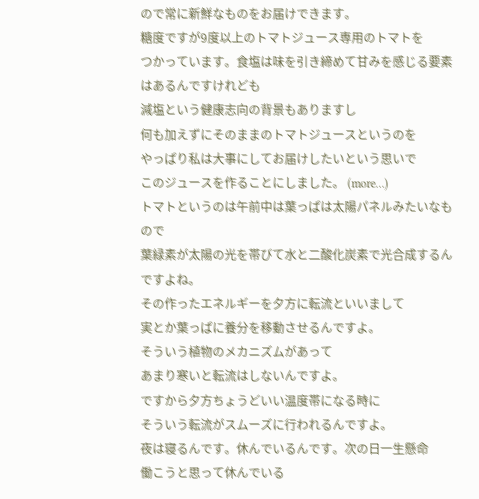ので常に新鮮なものをお届けできます。
糖度ですが9度以上のトマトジュース専用のトマトを
つかっています。食塩は味を引き締めて甘みを感じる要素はあるんですけれども
減塩という健康志向の背景もありますし
何も加えずにそのままのトマトジュースというのを
やっぱり私は大事にしてお届けしたいという思いで
このジュースを作ることにしました。 (more…)
トマトというのは午前中は葉っぱは太陽パネルみたいなもので
葉緑素が太陽の光を帯びて水と二酸化炭素で光合成するんですよね。
その作ったエネルギーを夕方に転流といいまして
実とか葉っぱに養分を移動させるんですよ。
そういう植物のメカニズムがあって
あまり寒いと転流はしないんですよ。
ですから夕方ちょうどいい温度帯になる時に
そういう転流がスムーズに行われるんですよ。
夜は寝るんです。休んでいるんです。次の日一生懸命
働こうと思って休んでいる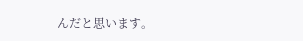んだと思います。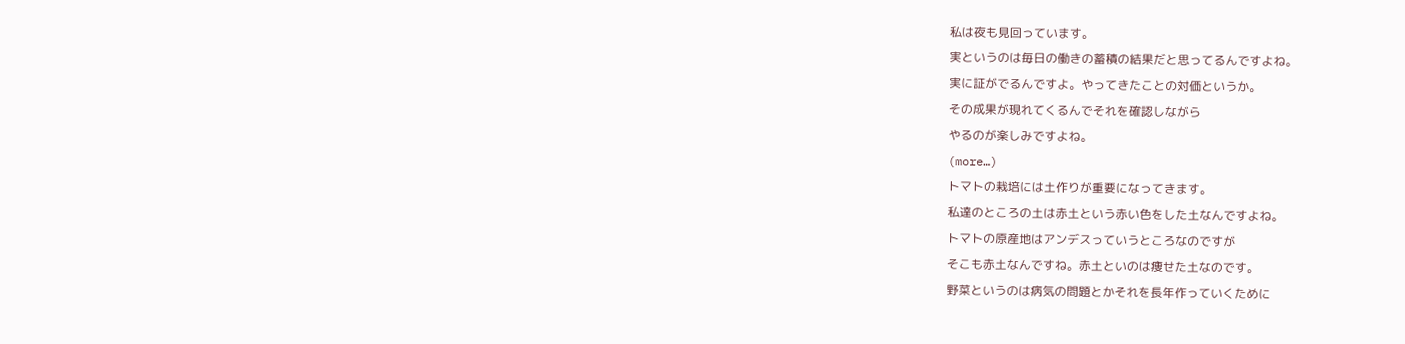私は夜も見回っています。
実というのは毎日の働きの蓄積の結果だと思ってるんですよね。
実に証がでるんですよ。やってきたことの対価というか。
その成果が現れてくるんでそれを確認しながら
やるのが楽しみですよね。
(more…)
トマトの栽培には土作りが重要になってきます。
私達のところの土は赤土という赤い色をした土なんですよね。
トマトの原産地はアンデスっていうところなのですが
そこも赤土なんですね。赤土といのは痩せた土なのです。
野菜というのは病気の問題とかそれを長年作っていくために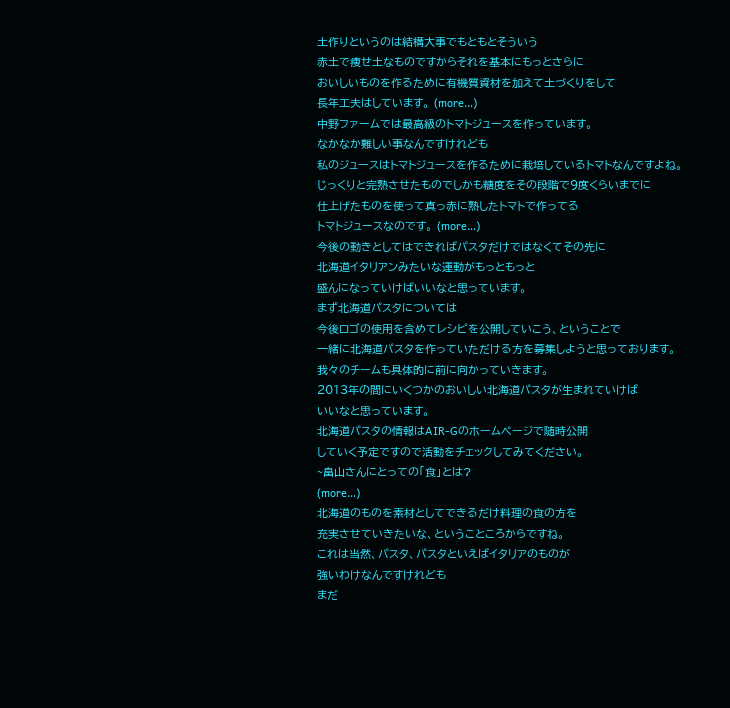土作りというのは結構大事でもともとそういう
赤土で痩せ土なものですからそれを基本にもっとさらに
おいしいものを作るために有機質資材を加えて土づくりをして
長年工夫はしています。 (more…)
中野ファームでは最高級のトマトジュースを作っています。
なかなか難しい事なんですけれども
私のジュースはトマトジュースを作るために栽培しているトマトなんですよね。
じっくりと完熟させたものでしかも糖度をその段階で9度くらいまでに
仕上げたものを使って真っ赤に熟したトマトで作ってる
トマトジュースなのです。 (more…)
今後の動きとしてはできればパスタだけではなくてその先に
北海道イタリアンみたいな運動がもっともっと
盛んになっていけばいいなと思っています。
まず北海道パスタについては
今後ロゴの使用を含めてレシピを公開していこう、ということで
一緒に北海道パスタを作っていただける方を募集しようと思っております。
我々のチームも具体的に前に向かっていきます。
2013年の間にいくつかのおいしい北海道パスタが生まれていけば
いいなと思っています。
北海道パスタの情報はAIR-Gのホームページで随時公開
していく予定ですので活動をチェックしてみてください。
~畠山さんにとっての「食」とは?
(more…)
北海道のものを素材としてできるだけ料理の食の方を
充実させていきたいな、ということころからですね。
これは当然、パスタ、パスタといえばイタリアのものが
強いわけなんですけれども
まだ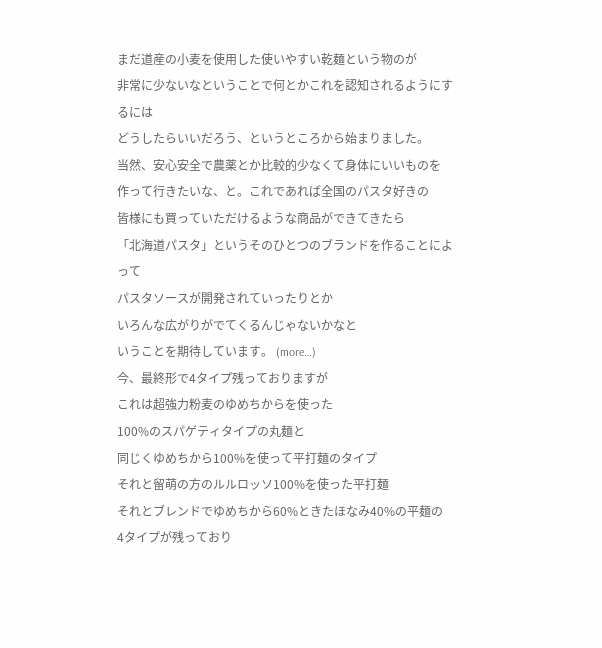まだ道産の小麦を使用した使いやすい乾麺という物のが
非常に少ないなということで何とかこれを認知されるようにするには
どうしたらいいだろう、というところから始まりました。
当然、安心安全で農薬とか比較的少なくて身体にいいものを
作って行きたいな、と。これであれば全国のパスタ好きの
皆様にも買っていただけるような商品ができてきたら
「北海道パスタ」というそのひとつのブランドを作ることによって
パスタソースが開発されていったりとか
いろんな広がりがでてくるんじゃないかなと
いうことを期待しています。 (more…)
今、最終形で4タイプ残っておりますが
これは超強力粉麦のゆめちからを使った
100%のスパゲティタイプの丸麺と
同じくゆめちから100%を使って平打麺のタイプ
それと留萌の方のルルロッソ100%を使った平打麺
それとブレンドでゆめちから60%ときたほなみ40%の平麺の
4タイプが残っており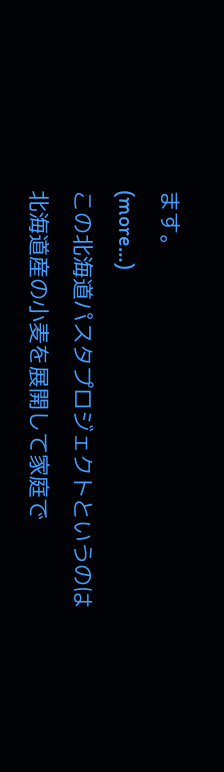ます。
(more…)
この北海道パスタプロジェクトというのは
北海道産の小麦を展開して家庭で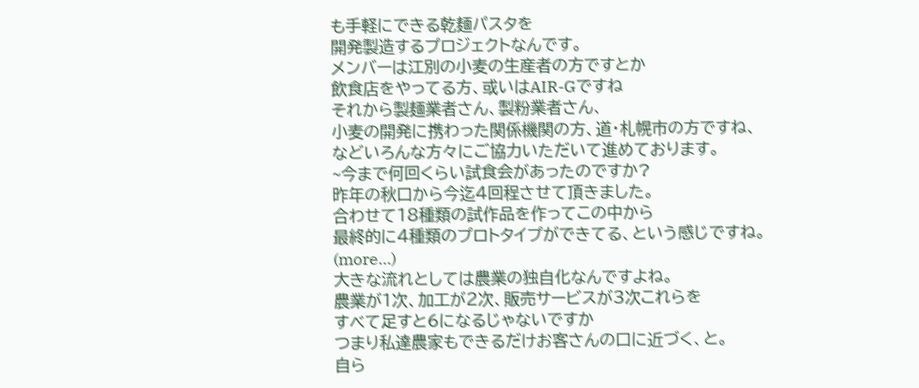も手軽にできる乾麺パスタを
開発製造するプロジェクトなんです。
メンバーは江別の小麦の生産者の方ですとか
飲食店をやってる方、或いはAIR-Gですね
それから製麺業者さん、製粉業者さん、
小麦の開発に携わった関係機関の方、道・札幌市の方ですね、
などいろんな方々にご協力いただいて進めております。
~今まで何回くらい試食会があったのですか?
昨年の秋口から今迄4回程させて頂きました。
合わせて18種類の試作品を作ってこの中から
最終的に4種類のプロトタイプができてる、という感じですね。
(more…)
大きな流れとしては農業の独自化なんですよね。
農業が1次、加工が2次、販売サービスが3次これらを
すべて足すと6になるじゃないですか
つまり私達農家もできるだけお客さんの口に近づく、と。
自ら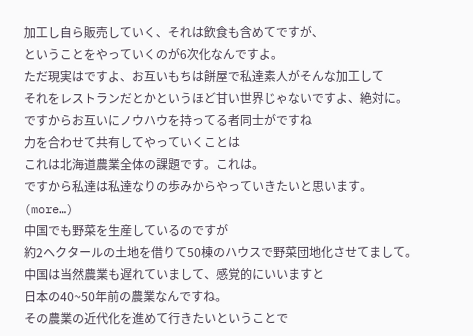加工し自ら販売していく、それは飲食も含めてですが、
ということをやっていくのが6次化なんですよ。
ただ現実はですよ、お互いもちは餅屋で私達素人がそんな加工して
それをレストランだとかというほど甘い世界じゃないですよ、絶対に。
ですからお互いにノウハウを持ってる者同士がですね
力を合わせて共有してやっていくことは
これは北海道農業全体の課題です。これは。
ですから私達は私達なりの歩みからやっていきたいと思います。
(more…)
中国でも野菜を生産しているのですが
約2ヘクタールの土地を借りて50棟のハウスで野菜団地化させてまして。
中国は当然農業も遅れていまして、感覚的にいいますと
日本の40~50年前の農業なんですね。
その農業の近代化を進めて行きたいということで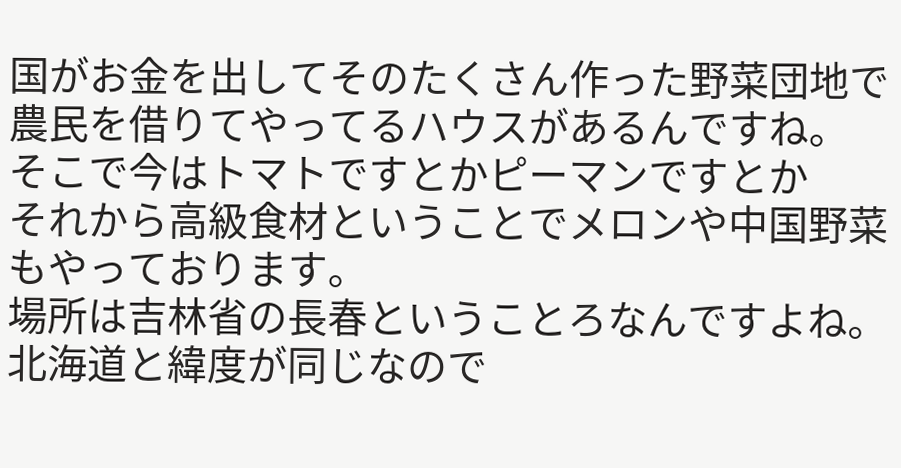国がお金を出してそのたくさん作った野菜団地で
農民を借りてやってるハウスがあるんですね。
そこで今はトマトですとかピーマンですとか
それから高級食材ということでメロンや中国野菜もやっております。
場所は吉林省の長春ということろなんですよね。
北海道と緯度が同じなので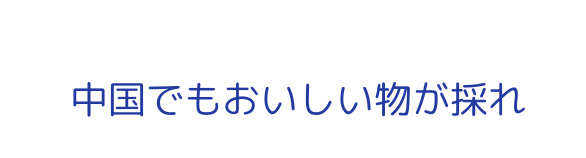中国でもおいしい物が採れ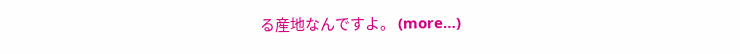る産地なんですよ。 (more…)